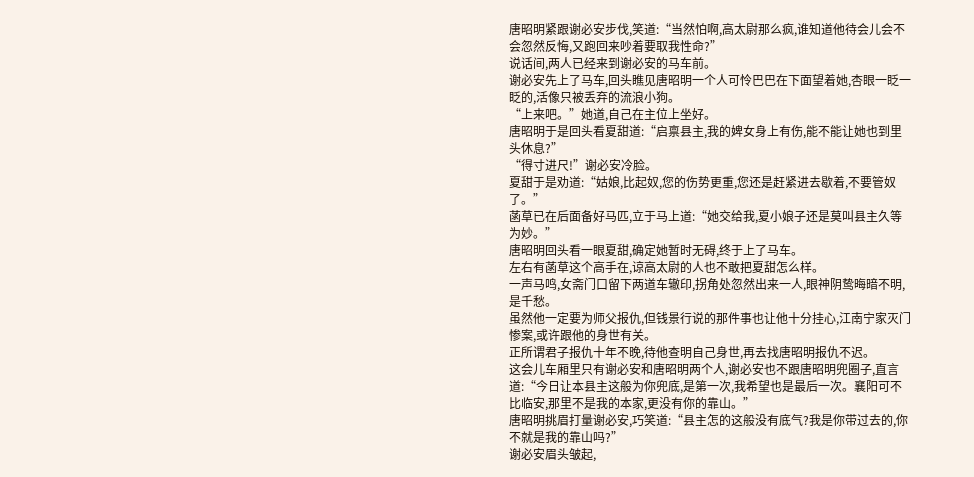唐昭明紧跟谢必安步伐,笑道:“当然怕啊,高太尉那么疯,谁知道他待会儿会不会忽然反悔,又跑回来吵着要取我性命?”
说话间,两人已经来到谢必安的马车前。
谢必安先上了马车,回头瞧见唐昭明一个人可怜巴巴在下面望着她,杏眼一眨一眨的,活像只被丢弃的流浪小狗。
“上来吧。”她道,自己在主位上坐好。
唐昭明于是回头看夏甜道:“启禀县主,我的婢女身上有伤,能不能让她也到里头休息?”
“得寸进尺!”谢必安冷脸。
夏甜于是劝道:“姑娘,比起奴,您的伤势更重,您还是赶紧进去歇着,不要管奴了。”
菡草已在后面备好马匹,立于马上道:“她交给我,夏小娘子还是莫叫县主久等为妙。”
唐昭明回头看一眼夏甜,确定她暂时无碍,终于上了马车。
左右有菡草这个高手在,谅高太尉的人也不敢把夏甜怎么样。
一声马鸣,女斋门口留下两道车辙印,拐角处忽然出来一人,眼神阴鸷晦暗不明,是千愁。
虽然他一定要为师父报仇,但钱景行说的那件事也让他十分挂心,江南宁家灭门惨案,或许跟他的身世有关。
正所谓君子报仇十年不晚,待他查明自己身世,再去找唐昭明报仇不迟。
这会儿车厢里只有谢必安和唐昭明两个人,谢必安也不跟唐昭明兜圈子,直言道:“今日让本县主这般为你兜底,是第一次,我希望也是最后一次。襄阳可不比临安,那里不是我的本家,更没有你的靠山。”
唐昭明挑眉打量谢必安,巧笑道:“县主怎的这般没有底气?我是你带过去的,你不就是我的靠山吗?”
谢必安眉头皱起,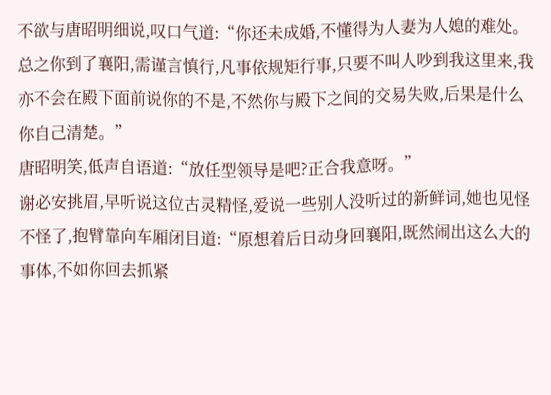不欲与唐昭明细说,叹口气道:“你还未成婚,不懂得为人妻为人媳的难处。
总之你到了襄阳,需谨言慎行,凡事依规矩行事,只要不叫人吵到我这里来,我亦不会在殿下面前说你的不是,不然你与殿下之间的交易失败,后果是什么你自己清楚。”
唐昭明笑,低声自语道:“放任型领导是吧?正合我意呀。”
谢必安挑眉,早听说这位古灵精怪,爱说一些别人没听过的新鲜词,她也见怪不怪了,抱臂靠向车厢闭目道:“原想着后日动身回襄阳,既然闹出这么大的事体,不如你回去抓紧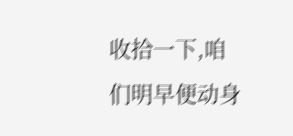收拾一下,咱们明早便动身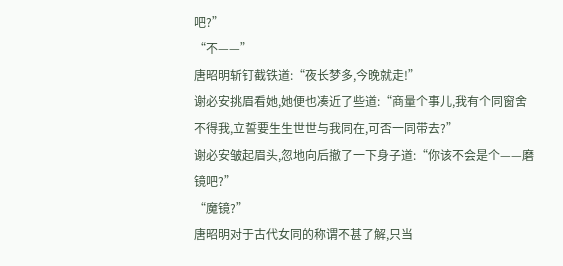吧?”
“不——”
唐昭明斩钉截铁道:“夜长梦多,今晚就走!”
谢必安挑眉看她,她便也凑近了些道:“商量个事儿,我有个同窗舍不得我,立誓要生生世世与我同在,可否一同带去?”
谢必安皱起眉头,忽地向后撤了一下身子道:“你该不会是个——磨镜吧?”
“魔镜?”
唐昭明对于古代女同的称谓不甚了解,只当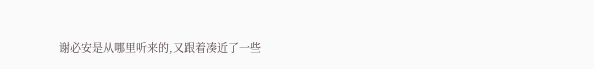谢必安是从哪里听来的,又跟着凑近了一些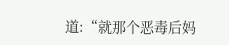道:“就那个恶毒后妈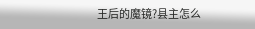王后的魔镜?县主怎么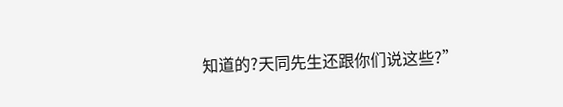知道的?天同先生还跟你们说这些?”